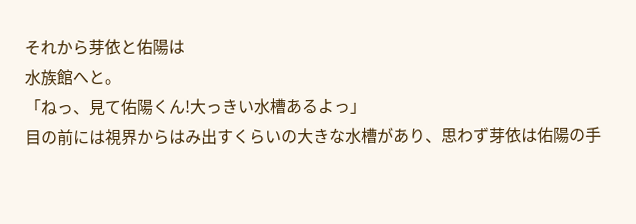それから芽依と佑陽は
水族館へと。
「ねっ、見て佑陽くん!大っきい水槽あるよっ」
目の前には視界からはみ出すくらいの大きな水槽があり、思わず芽依は佑陽の手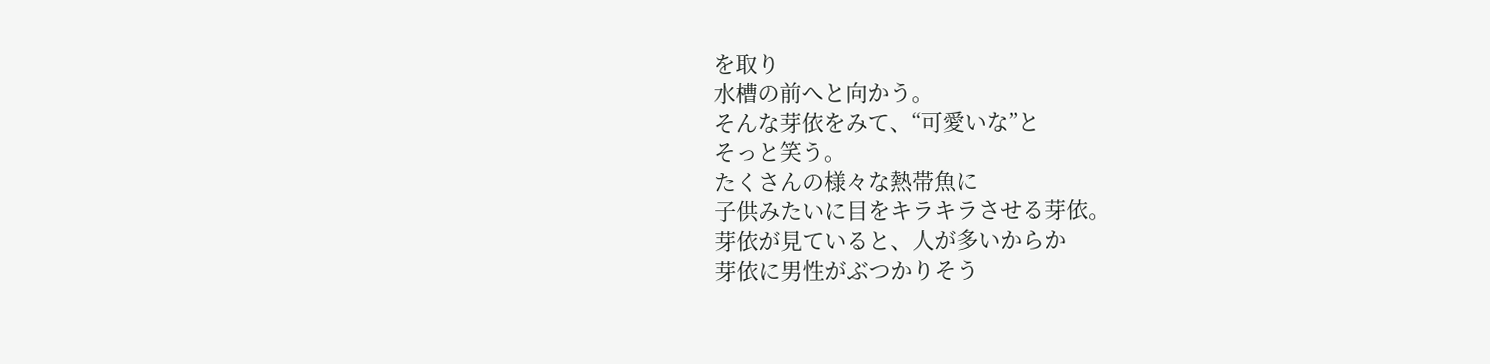を取り
水槽の前へと向かう。
そんな芽依をみて、“可愛いな”と
そっと笑う。
たくさんの様々な熱帯魚に
子供みたいに目をキラキラさせる芽依。
芽依が見ていると、人が多いからか
芽依に男性がぶつかりそう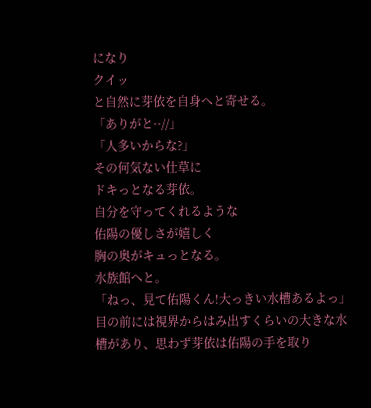になり
クイッ
と自然に芽依を自身へと寄せる。
「ありがと··//」
「人多いからな?」
その何気ない仕草に
ドキっとなる芽依。
自分を守ってくれるような
佑陽の優しさが嬉しく
胸の奥がキュっとなる。
水族館へと。
「ねっ、見て佑陽くん!大っきい水槽あるよっ」
目の前には視界からはみ出すくらいの大きな水槽があり、思わず芽依は佑陽の手を取り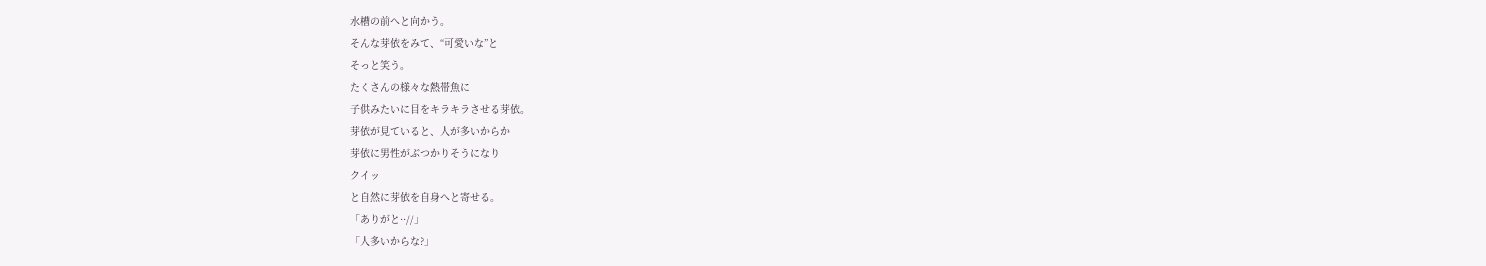水槽の前へと向かう。
そんな芽依をみて、“可愛いな”と
そっと笑う。
たくさんの様々な熱帯魚に
子供みたいに目をキラキラさせる芽依。
芽依が見ていると、人が多いからか
芽依に男性がぶつかりそうになり
クイッ
と自然に芽依を自身へと寄せる。
「ありがと··//」
「人多いからな?」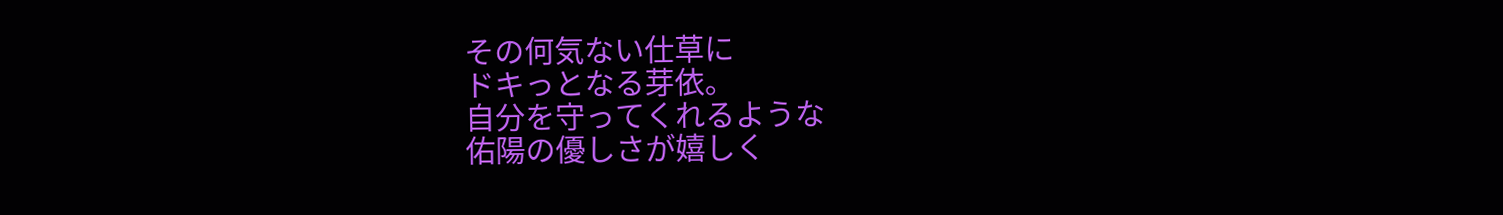その何気ない仕草に
ドキっとなる芽依。
自分を守ってくれるような
佑陽の優しさが嬉しく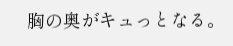胸の奥がキュっとなる。